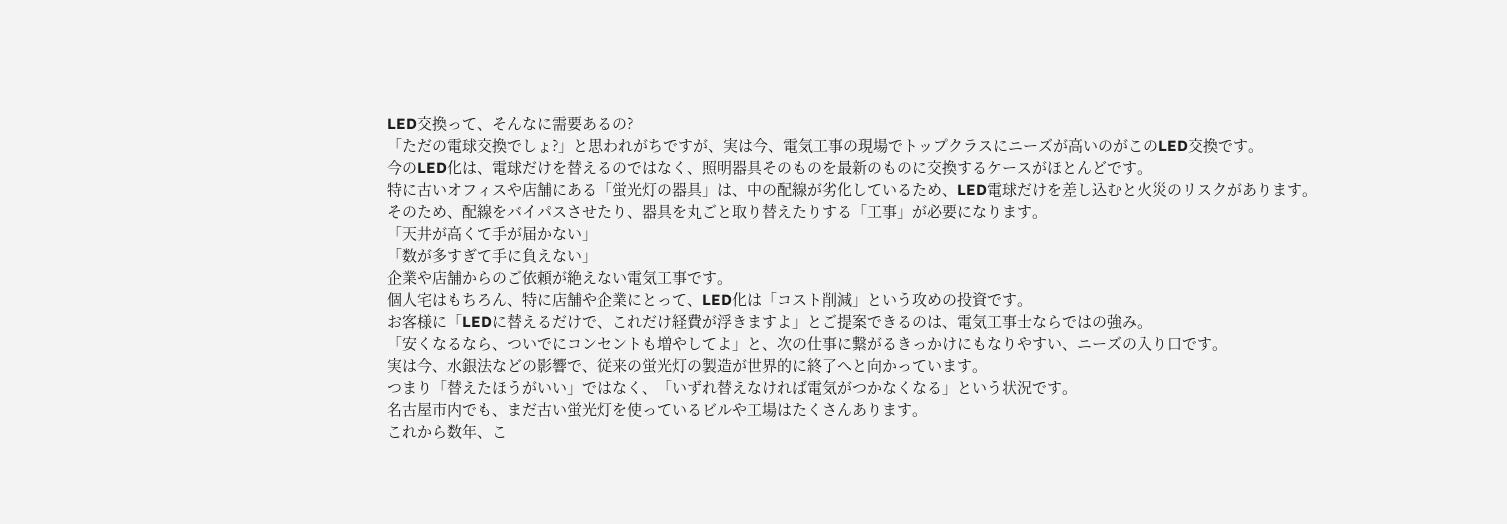LED交換って、そんなに需要あるの?
「ただの電球交換でしょ?」と思われがちですが、実は今、電気工事の現場でトップクラスにニーズが高いのがこのLED交換です。
今のLED化は、電球だけを替えるのではなく、照明器具そのものを最新のものに交換するケースがほとんどです。
特に古いオフィスや店舗にある「蛍光灯の器具」は、中の配線が劣化しているため、LED電球だけを差し込むと火災のリスクがあります。
そのため、配線をバイパスさせたり、器具を丸ごと取り替えたりする「工事」が必要になります。
「天井が高くて手が届かない」
「数が多すぎて手に負えない」
企業や店舗からのご依頼が絶えない電気工事です。
個人宅はもちろん、特に店舗や企業にとって、LED化は「コスト削減」という攻めの投資です。
お客様に「LEDに替えるだけで、これだけ経費が浮きますよ」とご提案できるのは、電気工事士ならではの強み。
「安くなるなら、ついでにコンセントも増やしてよ」と、次の仕事に繋がるきっかけにもなりやすい、ニーズの入り口です。
実は今、水銀法などの影響で、従来の蛍光灯の製造が世界的に終了へと向かっています。
つまり「替えたほうがいい」ではなく、「いずれ替えなければ電気がつかなくなる」という状況です。
名古屋市内でも、まだ古い蛍光灯を使っているビルや工場はたくさんあります。
これから数年、こ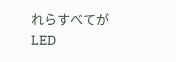れらすべてがLED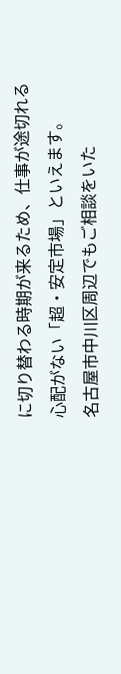に切り替わる時期が来るため、仕事が途切れる心配がない「超・安定市場」といえます。
名古屋市中川区周辺でもご相談をいた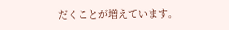だくことが増えています。